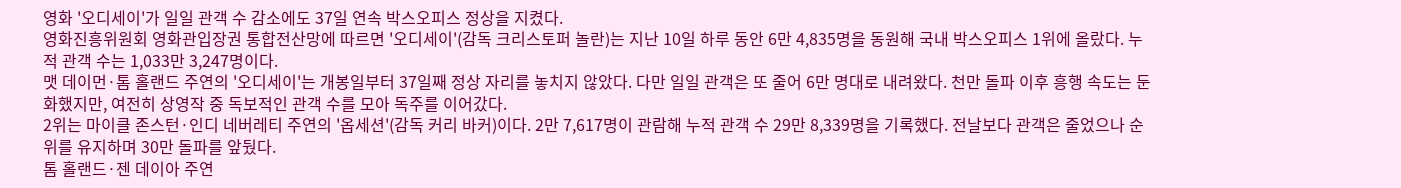영화 '오디세이'가 일일 관객 수 감소에도 37일 연속 박스오피스 정상을 지켰다.
영화진흥위원회 영화관입장권 통합전산망에 따르면 '오디세이'(감독 크리스토퍼 놀란)는 지난 10일 하루 동안 6만 4,835명을 동원해 국내 박스오피스 1위에 올랐다. 누적 관객 수는 1,033만 3,247명이다.
맷 데이먼·톰 홀랜드 주연의 '오디세이'는 개봉일부터 37일째 정상 자리를 놓치지 않았다. 다만 일일 관객은 또 줄어 6만 명대로 내려왔다. 천만 돌파 이후 흥행 속도는 둔화했지만, 여전히 상영작 중 독보적인 관객 수를 모아 독주를 이어갔다.
2위는 마이클 존스턴·인디 네버레티 주연의 '옵세션'(감독 커리 바커)이다. 2만 7,617명이 관람해 누적 관객 수 29만 8,339명을 기록했다. 전날보다 관객은 줄었으나 순위를 유지하며 30만 돌파를 앞뒀다.
톰 홀랜드·젠 데이아 주연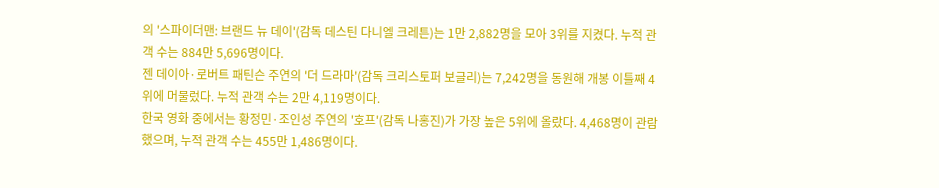의 '스파이더맨: 브랜드 뉴 데이'(감독 데스틴 다니엘 크레튼)는 1만 2,882명을 모아 3위를 지켰다. 누적 관객 수는 884만 5,696명이다.
젠 데이아·로버트 패틴슨 주연의 '더 드라마'(감독 크리스토퍼 보글리)는 7,242명을 동원해 개봉 이틀째 4위에 머물렀다. 누적 관객 수는 2만 4,119명이다.
한국 영화 중에서는 황정민·조인성 주연의 '호프'(감독 나홍진)가 가장 높은 5위에 올랐다. 4,468명이 관람했으며, 누적 관객 수는 455만 1,486명이다.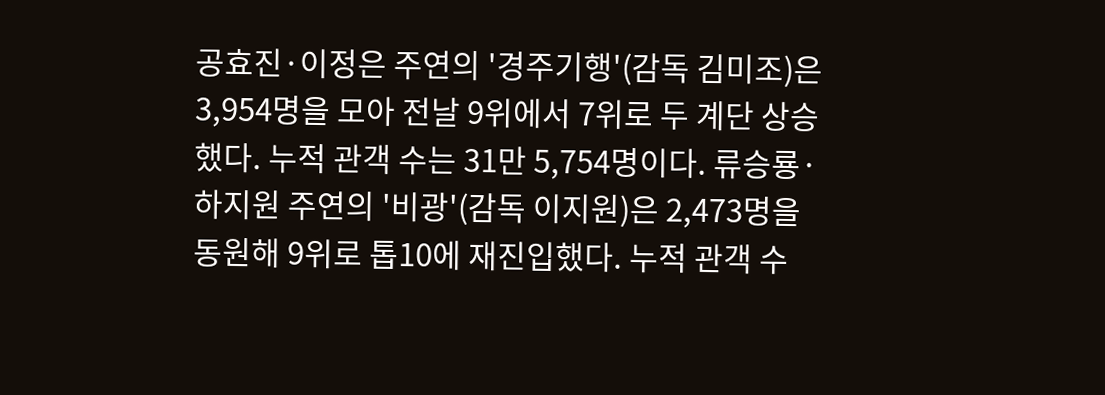공효진·이정은 주연의 '경주기행'(감독 김미조)은 3,954명을 모아 전날 9위에서 7위로 두 계단 상승했다. 누적 관객 수는 31만 5,754명이다. 류승룡·하지원 주연의 '비광'(감독 이지원)은 2,473명을 동원해 9위로 톱10에 재진입했다. 누적 관객 수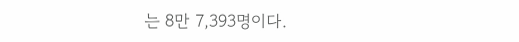는 8만 7,393명이다.